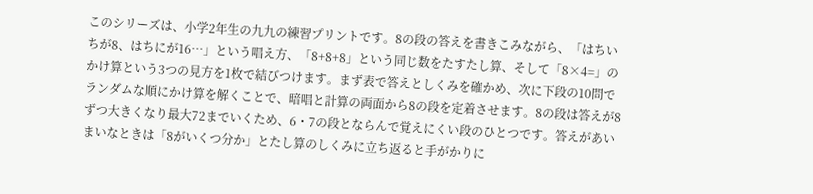このシリーズは、小学2年生の九九の練習プリントです。8の段の答えを書きこみながら、「はちいちが8、はちにが16…」という唱え方、「8+8+8」という同じ数をたすたし算、そして「8×4=」のかけ算という3つの見方を1枚で結びつけます。まず表で答えとしくみを確かめ、次に下段の10問でランダムな順にかけ算を解くことで、暗唱と計算の両面から8の段を定着させます。8の段は答えが8ずつ大きくなり最大72までいくため、6・7の段とならんで覚えにくい段のひとつです。答えがあいまいなときは「8がいくつ分か」とたし算のしくみに立ち返ると手がかりに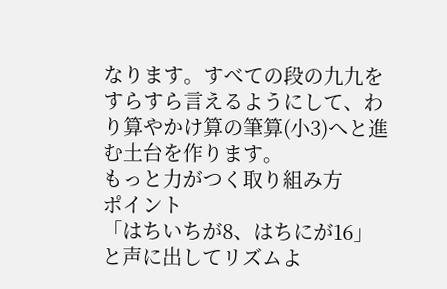なります。すべての段の九九をすらすら言えるようにして、わり算やかけ算の筆算(小3)へと進む土台を作ります。
もっと力がつく取り組み方
ポイント
「はちいちが8、はちにが16」と声に出してリズムよ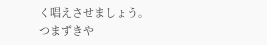く唱えさせましょう。
つまずきや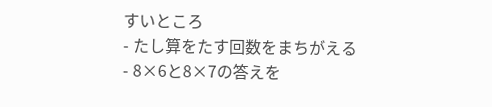すいところ
- たし算をたす回数をまちがえる
- 8×6と8×7の答えを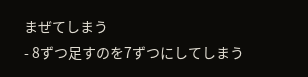まぜてしまう
- 8ずつ足すのを7ずつにしてしまう